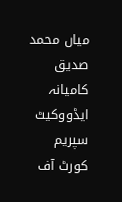میاں محمد صدیق کامیانہ ایڈووکیٹ سپریم کورٹ آف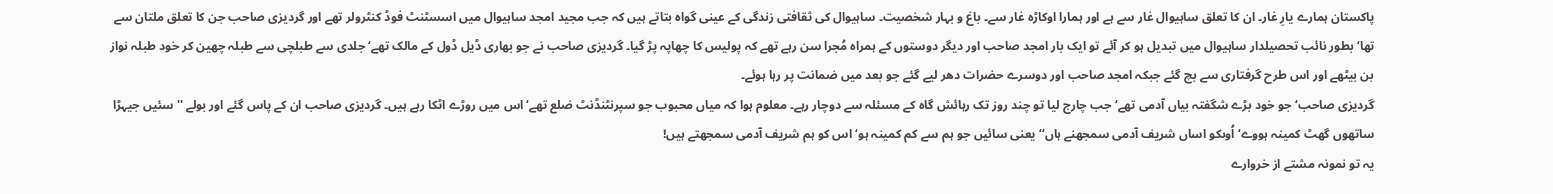پاکستان ہمارے یارِ غار۔ ان کا تعلق ساہیوال غار سے ہے اور ہمارا اوکاڑہ غار سے۔ باغ و بہار شخصیت۔ ساہیوال کی ثقافتی زندگی کے عینی گواہ بتاتے ہیں کہ جب مجید امجد ساہیوال میں اسسٹنٹ فوڈ کنٹرولر تھے اور گردیزی صاحب جن کا تعلق ملتان سے تھا‘ بطور نائب تحصیلدار ساہیوال میں تبدیل ہو کر آئے تو ایک بار امجد صاحب اور دیگر دوستوں کے ہمراہ مُجرا سن رہے تھے کہ پولیس کا چھاپہ پڑ گیا۔ گردیزی صاحب نے جو بھاری ڈیل ڈول کے مالک تھے‘ جلدی سے طبلچی سے طبلہ چھین کر خود طبلہ نواز بن بیٹھے اور اس طرح گرفتاری سے بچ گئے جبکہ امجد صاحب اور دوسرے حضرات دھر لیے گئے جو بعد میں ضمانت پر رہا ہوئے۔
گردیزی صاحب‘ جو خود بڑے شگفتہ بیاں آدمی تھے‘ جب چارج لیا تو چند روز تک رہائش گاہ کے مسئلہ سے دوچار رہے۔ معلوم ہوا کہ میاں محبوب جو سپرنٹنڈنٹ ضلع تھے‘ اس میں روڑے اٹکا رہے ہیں۔ گردیزی صاحب ان کے پاس گئے اور بولے ''سئیں جیہڑا ساتھوں گھٹ کمینہ ہووے‘ اُوںکو اساں شریف آدمی سمجھنے ہاں‘‘ یعنی سائیں جو ہم سے کم کمینہ ہو‘ اس کو ہم شریف آدمی سمجھتے ہیں!
یہ تو نمونہ مشتے از خروارے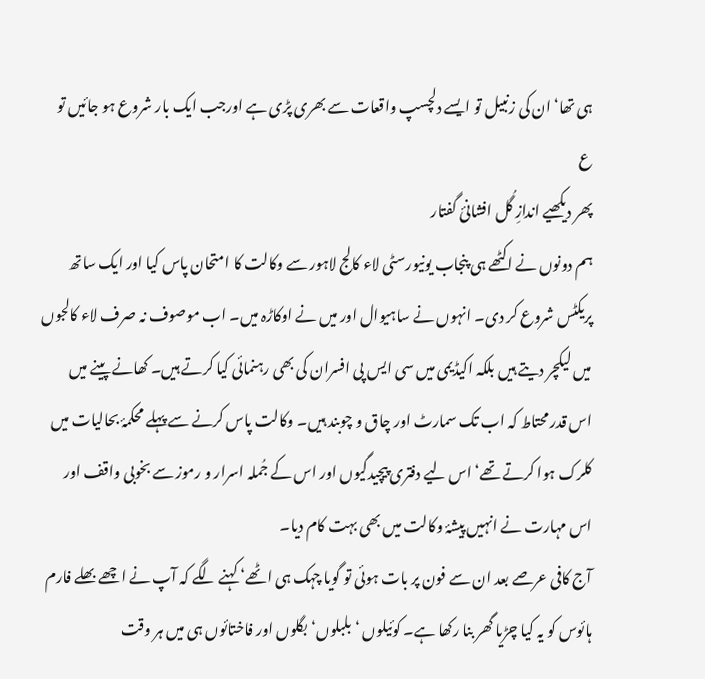ہی تھا‘ ان کی زنبیل تو ایسے دلچسپ واقعات سے بھری پڑی ہے اورجب ایک بار شروع ہو جائیں تو ع
پھر دیکھیے اندازِ گُل افشانیٔ گفتار
ہم دونوں نے اکٹھے ہی پنجاب یونیورسٹی لاء کالج لاہور سے وکالت کا امتحان پاس کیا اور ایک ساتھ پریکٹس شروع کر دی۔ انہوں نے ساہیوال اور میں نے اوکاڑہ میں۔ اب موصوف نہ صرف لاء کالجوں میں لیکچر دیتے ہیں بلکہ اکیڈیمی میں سی ایس پی افسران کی بھی رہنمائی کیا کرتے ہیں۔ کھانے پینے میں اس قدر محتاط کہ اب تک سمارٹ اور چاق و چوبند ہیں۔ وکالت پاس کرنے سے پہلے محکمۂ بحالیات میں کلرک ہوا کرتے تھے‘ اس لیے دفتری پیچیدگیوں اور اس کے جُملہ اسرار و رموز سے بخوبی واقف اور اس مہارت نے انہیں پیشۂ وکالت میں بھی بہت کام دیا۔
آج کافی عرصے بعد ان سے فون پر بات ہوئی تو گویا چہک ہی اٹھے‘ کہنے لگے کہ آپ نے اچھے بھلے فارم ہائوس کو یہ کیا چڑیا گھر بنا رکھا ہے۔ کوئیلوں ‘ بلبلوں‘ بگلوں اور فاختائوں ہی میں ہر وقت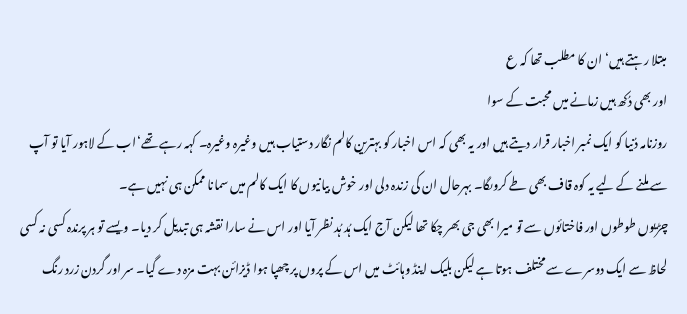مبتلا رہتے ہیں‘ ان کا مطلب تھا کہ ع
اور بھی دُکھ ہیں زمانے میں محبت کے سوا
روزنامہ دُنیا کو ایک نمبر اخبار قرار دیتے ہیں اور یہ بھی کہ اس اخبار کو بہترین کالم نگار دستیاب ہیں وغیرہ وغیرہ۔ کہہ رہے تھے‘اب کے لاہور آیا تو آپ سے ملنے کے لیے یہ کوہ قاف بھی طے کروںگا۔ بہرحال ان کی زندہ دلی اور خوش بیانیوں کا ایک کالم میں سمانا ممکن ہی نہیں ہے۔
چڑیوں طوطوں اور فاختائوں سے تو میرا بھی جی بھر چکا تھا لیکن آج ایک ہُد ہُد نظر آیا اور اس نے سارا نقشہ ہی تبدیل کر دیا۔ ویسے تو ہر پرندہ کسی نہ کسی لحاظ سے ایک دوسرے سے مختلف ہوتا ہے لیکن بلیک اینڈ وہائٹ میں اس کے پروں پر چھپا ہوا ڈیزائن بہت مزہ دے گیا۔ سر اور گردن زرد رنگ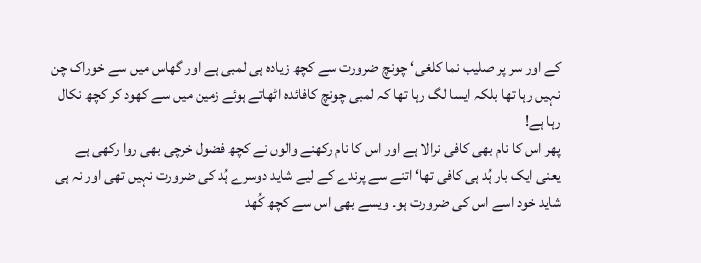کے اور سر پر صلیب نما کلغی‘ چونچ ضرورت سے کچھ زیادہ ہی لمبی ہے اور گھاس میں سے خوراک چن نہیں رہا تھا بلکہ ایسا لگ رہا تھا کہ لمبی چونچ کافائدہ اٹھاتے ہوئے زمین میں سے کھود کر کچھ نکال رہا ہے!
پھر اس کا نام بھی کافی نرالا ہے اور اس کا نام رکھنے والوں نے کچھ فضول خرچی بھی روا رکھی ہے یعنی ایک بار ہُد ہی کافی تھا‘ اتنے سے پرندے کے لیے شاید دوسرے ہُد کی ضرورت نہیں تھی اور نہ ہی شاید خود اسے اس کی ضرورت ہو۔ ویسے بھی اس سے کچھ کُھد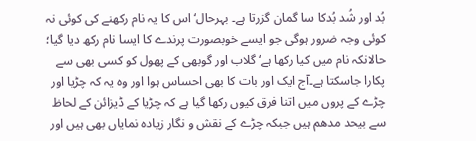بُد اور شُد بُدکا سا گمان گزرتا ہے۔ بہرحال‘ اس کا یہ نام رکھنے کی کوئی نہ کوئی وجہ ضرور ہوگی جو ایسے خوبصورت پرندے کا ایسا نام رکھ دیا گیا؛ حالانکہ نام میں کیا رکھا ہے‘ گلاب اور گوبھی کے پھول کو کسی بھی سے پکارا جاسکتا ہے۔آج ایک اور بات کا بھی احساس ہوا اور وہ یہ کہ چڑیا اور چڑے کے پروں میں اتنا فرق کیوں رکھا گیا ہے کہ چڑیا کے ڈیزائن کے لحاظ سے بیحد مدھم ہیں جبکہ چڑے کے نقش و نگار زیادہ نمایاں بھی ہیں اور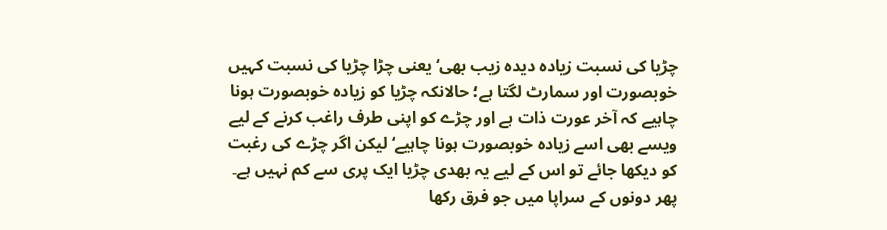چڑیا کی نسبت زیادہ دیدہ زیب بھی‘ یعنی چڑا چڑیا کی نسبت کہیں خوبصورت اور سمارٹ لگتا ہے؛ حالانکہ چڑیا کو زیادہ خوبصورت ہونا چاہیے کہ آخر عورت ذات ہے اور چڑے کو اپنی طرف راغب کرنے کے لیے ویسے بھی اسے زیادہ خوبصورت ہونا چاہیے‘ لیکن اگر چڑے کی رغبت کو دیکھا جائے تو اس کے لیے یہ بھدی چڑیا ایک پری سے کم نہیں ہے۔
پھر دونوں کے سراپا میں جو فرق رکھا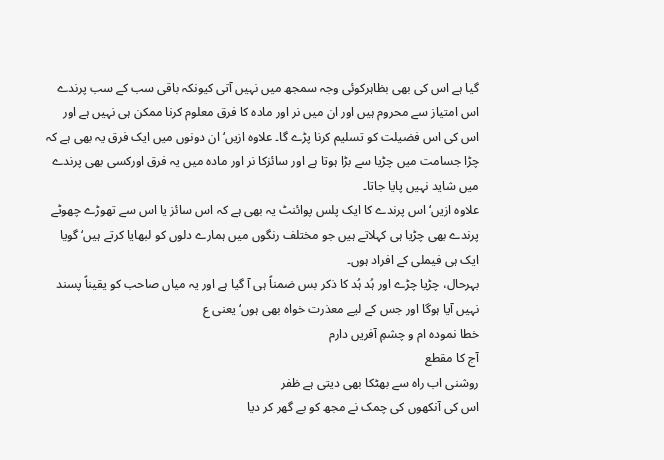گیا ہے اس کی بھی بظاہرکوئی وجہ سمجھ میں نہیں آتی کیونکہ باقی سب کے سب پرندے اس امتیاز سے محروم ہیں اور ان میں نر اور مادہ کا فرق معلوم کرنا ممکن ہی نہیں ہے اور اس کی اس فضیلت کو تسلیم کرنا پڑے گا۔ علاوہ ازیں‘ ان دونوں میں ایک فرق یہ بھی ہے کہ چڑا جسامت میں چڑیا سے بڑا ہوتا ہے اور سائزکا نر اور مادہ میں یہ فرق اورکسی بھی پرندے میں شاید نہیں پایا جاتا۔
علاوہ ازیں‘ اس پرندے کا ایک پلس پوائنٹ یہ بھی ہے کہ اس سائز یا اس سے تھوڑے چھوٹے پرندے بھی چڑیا ہی کہلاتے ہیں جو مختلف رنگوں میں ہمارے دلوں کو لبھایا کرتے ہیں‘ گویا ایک ہی فیملی کے افراد ہوں۔
بہرحال، چڑیا چڑے اور ہُد ہُد کا ذکر بس ضمناً ہی آ گیا ہے اور یہ میاں صاحب کو یقیناً پسند نہیں آیا ہوگا اور جس کے لیے معذرت خواہ بھی ہوں‘ یعنی ع
خطا نمودہ ام و چشمِ آفریں دارم
آج کا مقطع
روشنی اب راہ سے بھٹکا بھی دیتی ہے ظفر
اس کی آنکھوں کی چمک نے مجھ کو بے گھر کر دیا